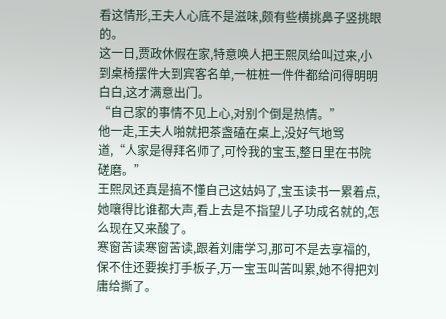看这情形,王夫人心底不是滋味,颇有些横挑鼻子竖挑眼的。
这一日,贾政休假在家,特意唤人把王熙凤给叫过来,小到桌椅摆件大到宾客名单,一桩桩一件件都给问得明明白白,这才满意出门。
“自己家的事情不见上心,对别个倒是热情。”
他一走,王夫人啪就把茶盏磕在桌上,没好气地骂道,“人家是得拜名师了,可怜我的宝玉,整日里在书院磋磨。”
王熙凤还真是搞不懂自己这姑妈了,宝玉读书一累着点,她嚷得比谁都大声,看上去是不指望儿子功成名就的,怎么现在又来酸了。
寒窗苦读寒窗苦读,跟着刘庸学习,那可不是去享福的,保不住还要挨打手板子,万一宝玉叫苦叫累,她不得把刘庸给撕了。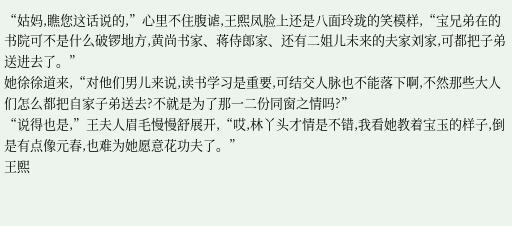“姑妈,瞧您这话说的,”心里不住腹谑,王熙凤脸上还是八面玲珑的笑模样,“宝兄弟在的书院可不是什么破锣地方,黄尚书家、蒋侍郎家、还有二姐儿未来的夫家刘家,可都把子弟送进去了。”
她徐徐道来,“对他们男儿来说,读书学习是重要,可结交人脉也不能落下啊,不然那些大人们怎么都把自家子弟送去?不就是为了那一二份同窗之情吗?”
“说得也是,”王夫人眉毛慢慢舒展开,“哎,林丫头才情是不错,我看她教着宝玉的样子,倒是有点像元春,也难为她愿意花功夫了。”
王熙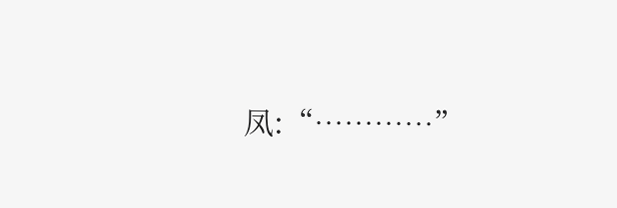凤:“…………”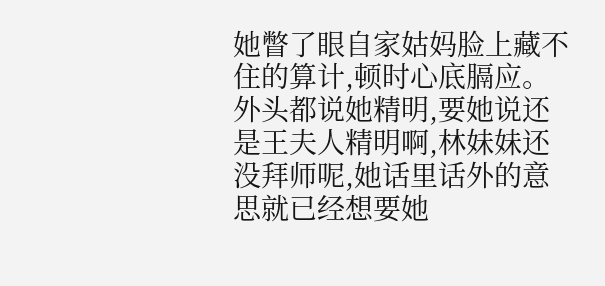她瞥了眼自家姑妈脸上藏不住的算计,顿时心底膈应。
外头都说她精明,要她说还是王夫人精明啊,林妹妹还没拜师呢,她话里话外的意思就已经想要她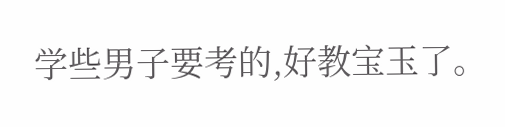学些男子要考的,好教宝玉了。